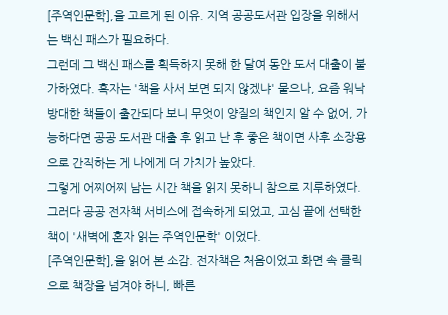[주역인문학],을 고르게 된 이유. 지역 공공도서관 입장을 위해서는 백신 패스가 필요하다.
그런데 그 백신 패스를 획득하지 못해 한 달여 동안 도서 대출이 불가하였다. 혹자는 '책을 사서 보면 되지 않겠냐' 물으나, 요즘 워낙 방대한 책들이 출간되다 보니 무엇이 양질의 책인지 알 수 없어, 가능하다면 공공 도서관 대출 후 읽고 난 후 좋은 책이면 사후 소장용으로 간직하는 게 나에게 더 가치가 높았다.
그렇게 어찌어찌 남는 시간 책을 읽지 못하니 참으로 지루하였다. 그러다 공공 전자책 서비스에 접속하게 되었고, 고심 끝에 선택한 책이 '새벽에 혼자 읽는 주역인문학' 이었다.
[주역인문학],을 읽어 본 소감. 전자책은 처음이었고 화면 속 클릭으로 책장을 넘겨야 하니, 빠른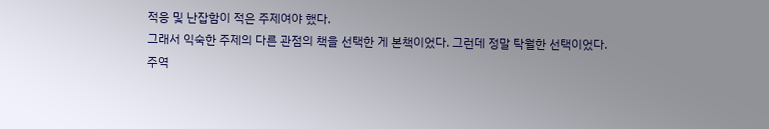적응 및 난잡함이 적은 주제여야 했다.
그래서 익숙한 주제의 다른 관점의 책을 선택한 게 본책이었다. 그런데 정말 탁월한 선택이었다.
주역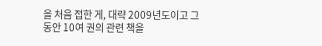을 처음 접한 게, 대략 2009년도이고 그동안 10여 권의 관련 책을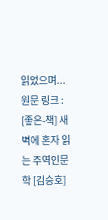읽었으며...
원문 링크 : [좋은-책] 새벽에 혼자 읽는 주역인문학 [김승호]